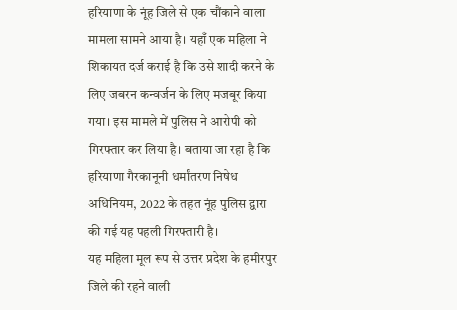हरियाणा के नूंह जिले से एक चौंकाने वाला मामला सामने आया है। यहाँ एक महिला ने शिकायत दर्ज कराई है कि उसे शादी करने के लिए जबरन कन्वर्जन के लिए मजबूर किया गया। इस मामले में पुलिस ने आरोपी को गिरफ्तार कर लिया है। बताया जा रहा है कि हरियाणा गैरकानूनी धर्मांतरण निषेध अधिनियम, 2022 के तहत नूंह पुलिस द्वारा की गई यह पहली गिरफ्तारी है।
यह महिला मूल रूप से उत्तर प्रदेश के हमीरपुर जिले की रहने वाली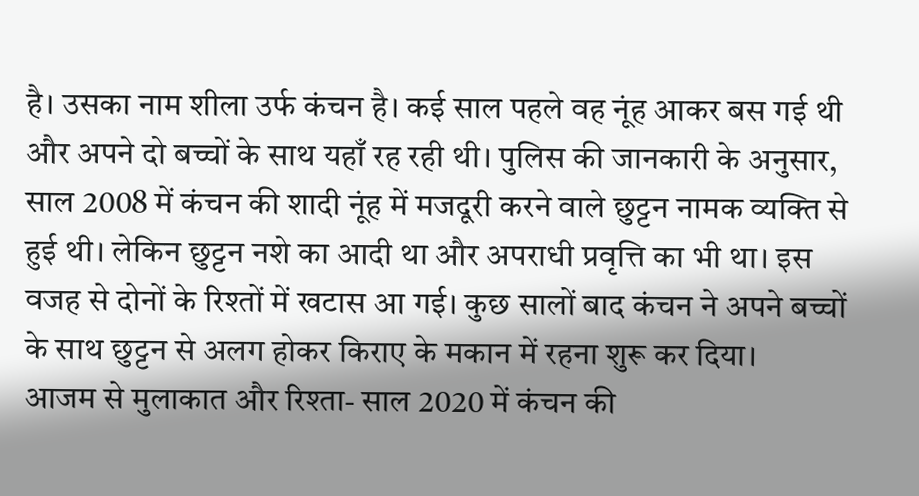है। उसका नाम शीला उर्फ कंचन है। कई साल पहले वह नूंह आकर बस गई थी और अपने दो बच्चों के साथ यहाँ रह रही थी। पुलिस की जानकारी के अनुसार, साल 2008 में कंचन की शादी नूंह में मजदूरी करने वाले छुट्टन नामक व्यक्ति से हुई थी। लेकिन छुट्टन नशे का आदी था और अपराधी प्रवृत्ति का भी था। इस वजह से दोनों के रिश्तों में खटास आ गई। कुछ सालों बाद कंचन ने अपने बच्चों के साथ छुट्टन से अलग होकर किराए के मकान में रहना शुरू कर दिया।
आजम से मुलाकात और रिश्ता- साल 2020 में कंचन की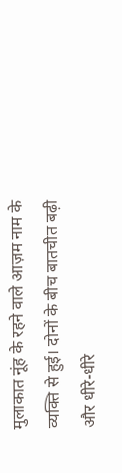मुलाकात नूंह के रहने वाले आज़म नाम के व्यक्ति से हुई। दोनों के बीच बातचीत बढ़ी और धीरे-धीरे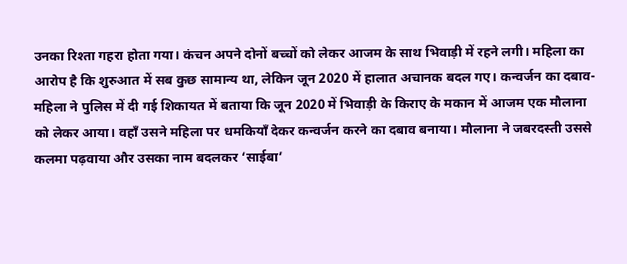उनका रिश्ता गहरा होता गया। कंचन अपने दोनों बच्चों को लेकर आजम के साथ भिवाड़ी में रहने लगी। महिला का आरोप है कि शुरुआत में सब कुछ सामान्य था, लेकिन जून 2020 में हालात अचानक बदल गए। कन्वर्जन का दबाव- महिला ने पुलिस में दी गई शिकायत में बताया कि जून 2020 में भिवाड़ी के किराए के मकान में आजम एक मौलाना को लेकर आया। वहाँ उसने महिला पर धमकियाँ देकर कन्वर्जन करने का दबाव बनाया। मौलाना ने जबरदस्ती उससे कलमा पढ़वाया और उसका नाम बदलकर ‘साईबा’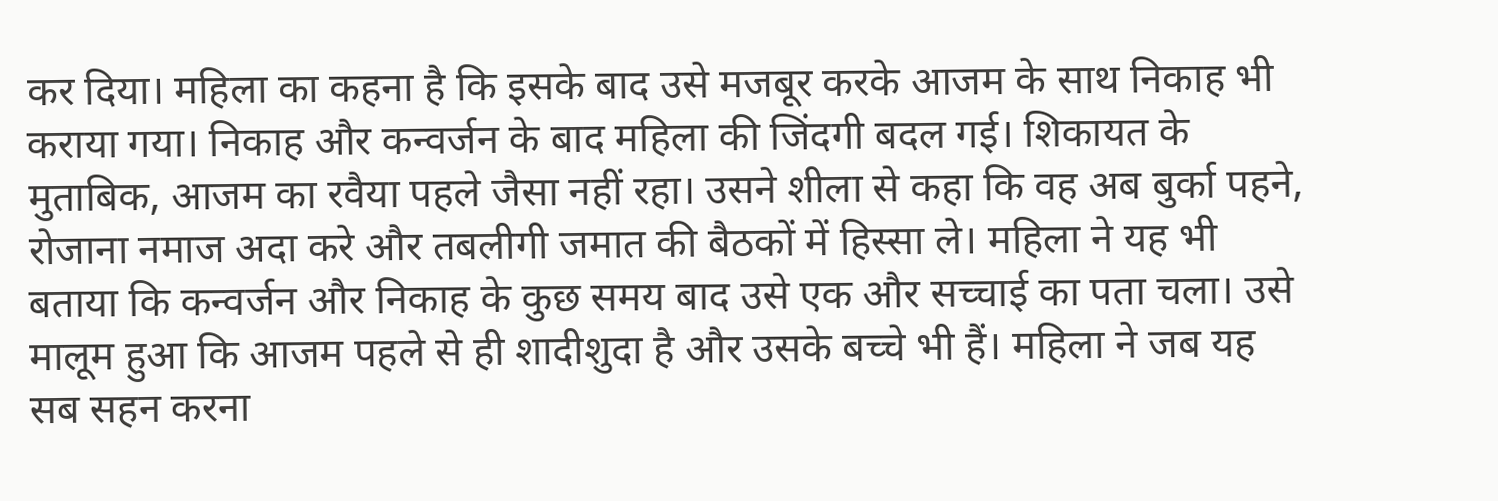कर दिया। महिला का कहना है कि इसके बाद उसे मजबूर करके आजम के साथ निकाह भी कराया गया। निकाह और कन्वर्जन के बाद महिला की जिंदगी बदल गई। शिकायत के मुताबिक, आजम का रवैया पहले जैसा नहीं रहा। उसने शीला से कहा कि वह अब बुर्का पहने, रोजाना नमाज अदा करे और तबलीगी जमात की बैठकों में हिस्सा ले। महिला ने यह भी बताया कि कन्वर्जन और निकाह के कुछ समय बाद उसे एक और सच्चाई का पता चला। उसे मालूम हुआ कि आजम पहले से ही शादीशुदा है और उसके बच्चे भी हैं। महिला ने जब यह सब सहन करना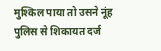मुश्किल पाया तो उसने नूंह पुलिस से शिकायत दर्ज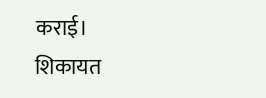कराई। शिकायत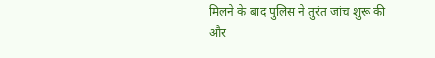मिलने के बाद पुलिस ने तुरंत जांच शुरू की और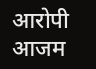आरोपी आजम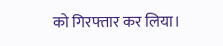को गिरफ्तार कर लिया।